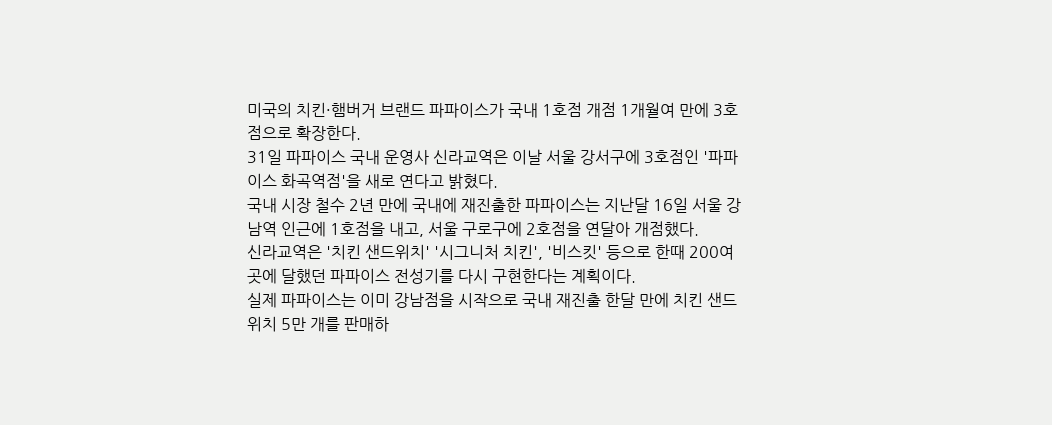미국의 치킨·햄버거 브랜드 파파이스가 국내 1호점 개점 1개월여 만에 3호점으로 확장한다.
31일 파파이스 국내 운영사 신라교역은 이날 서울 강서구에 3호점인 '파파이스 화곡역점'을 새로 연다고 밝혔다.
국내 시장 철수 2년 만에 국내에 재진출한 파파이스는 지난달 16일 서울 강남역 인근에 1호점을 내고, 서울 구로구에 2호점을 연달아 개점했다.
신라교역은 '치킨 샌드위치' '시그니처 치킨', '비스킷' 등으로 한때 200여곳에 달했던 파파이스 전성기를 다시 구현한다는 계획이다.
실제 파파이스는 이미 강남점을 시작으로 국내 재진출 한달 만에 치킨 샌드위치 5만 개를 판매하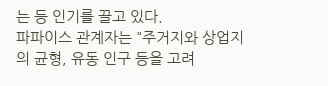는 등 인기를 끌고 있다.
파파이스 관계자는 "주거지와 상업지의 균형, 유동 인구 등을 고려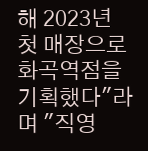해 2023년 첫 매장으로 화곡역점을 기획했다"라며 "직영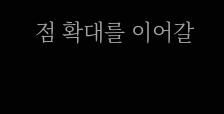점 확대를 이어갈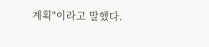계획"이라고 말했다.